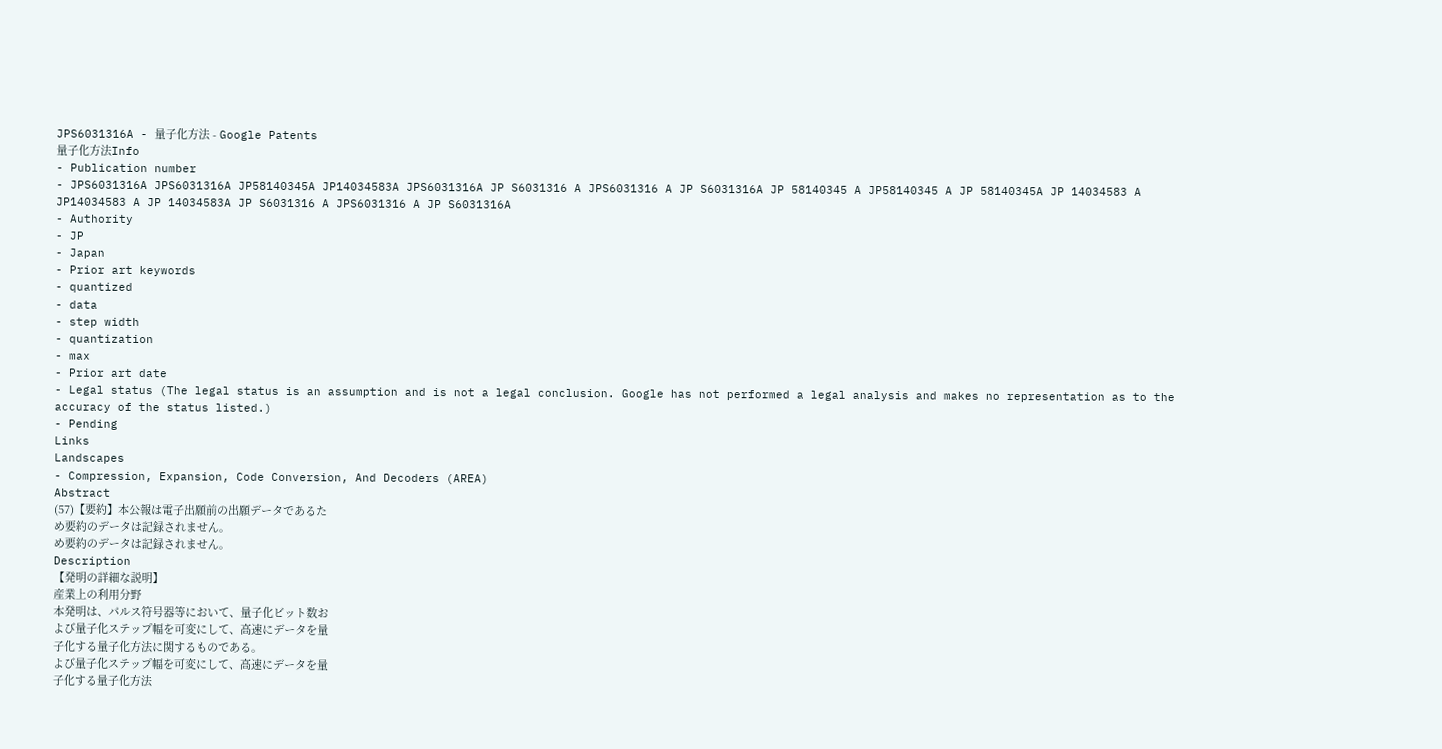JPS6031316A - 量子化方法 - Google Patents
量子化方法Info
- Publication number
- JPS6031316A JPS6031316A JP58140345A JP14034583A JPS6031316A JP S6031316 A JPS6031316 A JP S6031316A JP 58140345 A JP58140345 A JP 58140345A JP 14034583 A JP14034583 A JP 14034583A JP S6031316 A JPS6031316 A JP S6031316A
- Authority
- JP
- Japan
- Prior art keywords
- quantized
- data
- step width
- quantization
- max
- Prior art date
- Legal status (The legal status is an assumption and is not a legal conclusion. Google has not performed a legal analysis and makes no representation as to the accuracy of the status listed.)
- Pending
Links
Landscapes
- Compression, Expansion, Code Conversion, And Decoders (AREA)
Abstract
(57)【要約】本公報は電子出願前の出願データであるた
め要約のデータは記録されません。
め要約のデータは記録されません。
Description
【発明の詳細な説明】
産業上の利用分野
本発明は、パルス符号器等において、量子化ビット数お
よび量子化ステップ幅を可変にして、高速にデータを量
子化する量子化方法に関するものである。
よび量子化ステップ幅を可変にして、高速にデータを量
子化する量子化方法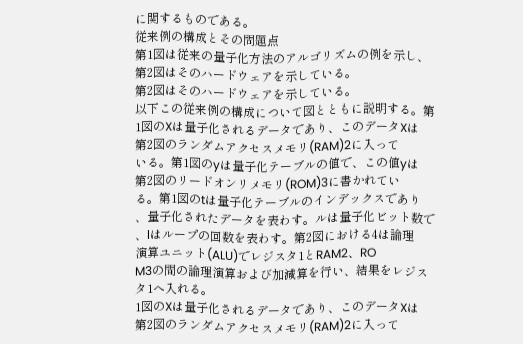に関するものである。
従来例の構成とその問題点
第1図は従来の量子化方法のアルゴリズムの例を示し、
第2図はそのハードウェアを示している。
第2図はそのハードウェアを示している。
以下この従来例の構成について図とともに説明する。第
1図のXは量子化されるデータであり、このデータXは
第2図のランダムアクセスメモリ(RAM)2に入って
いる。第1図のyは量子化テーブルの値で、この値yは
第2図のリードオンリメモリ(ROM)3に書かれてい
る。第1図のtは量子化テーブルのインデックスであり
、量子化されたデータを表わす。ルは量子化ビット数で
、lはループの回数を表わす。第2図における4は論理
演算ユニット(ALU)でレジスタ1とRAM2、RO
M3の間の論理演算および加減算を行い、結果をレジス
タ1へ入れる。
1図のXは量子化されるデータであり、このデータXは
第2図のランダムアクセスメモリ(RAM)2に入って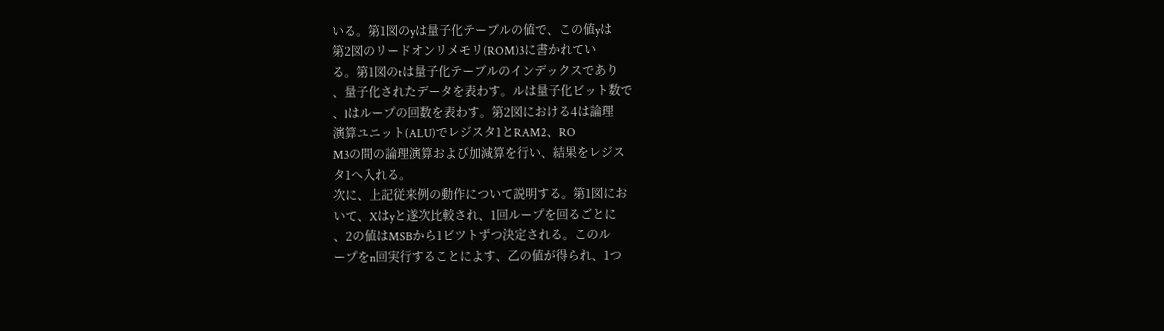いる。第1図のyは量子化テーブルの値で、この値yは
第2図のリードオンリメモリ(ROM)3に書かれてい
る。第1図のtは量子化テーブルのインデックスであり
、量子化されたデータを表わす。ルは量子化ビット数で
、lはループの回数を表わす。第2図における4は論理
演算ユニット(ALU)でレジスタ1とRAM2、RO
M3の間の論理演算および加減算を行い、結果をレジス
タ1へ入れる。
次に、上記従来例の動作について説明する。第1図にお
いて、Xはyと遂次比較され、1回ループを回るごとに
、2の値はMSBから1ビツトずつ決定される。このル
ープをn回実行することによす、乙の値が得られ、1つ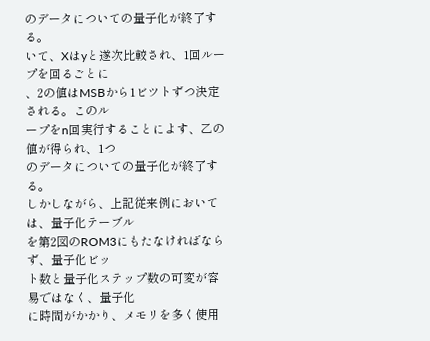のデータについての量子化が終了する。
いて、Xはyと遂次比較され、1回ループを回るごとに
、2の値はMSBから1ビツトずつ決定される。このル
ープをn回実行することによす、乙の値が得られ、1つ
のデータについての量子化が終了する。
しかしながら、上記従来例においては、量子化テーブル
を第2図のROM3にもたなければならず、量子化ビッ
ト数と量子化ステップ数の可変が容易ではなく、量子化
に時間がかかり、メモリを多く使用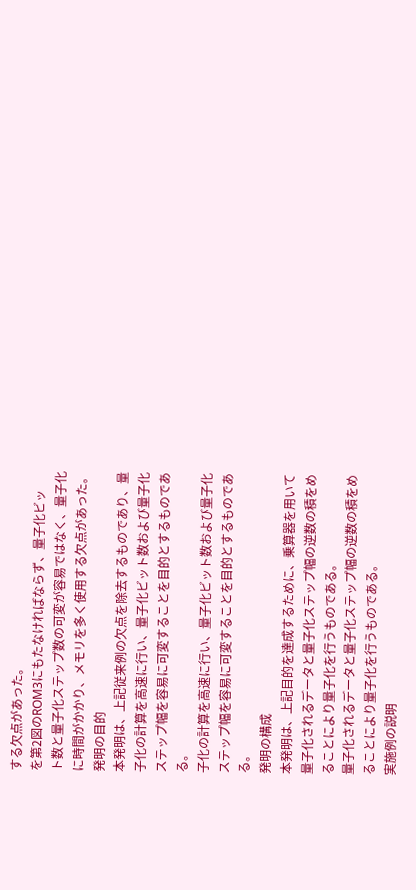する欠点があった。
を第2図のROM3にもたなければならず、量子化ビッ
ト数と量子化ステップ数の可変が容易ではなく、量子化
に時間がかかり、メモリを多く使用する欠点があった。
発明の目的
本発明は、上記従来例の欠点を除去するものであり、量
子化の計算を高速に行い、量子化ビット数および量子化
ステップ幅を容易に可変することを目的とするものであ
る。
子化の計算を高速に行い、量子化ビット数および量子化
ステップ幅を容易に可変することを目的とするものであ
る。
発明の構成
本発明は、上記目的を達成するために、乗算器を用いて
量子化されるデータと量子化ステップ幅の逆数の積をめ
ることにより量子化を行うものである。
量子化されるデータと量子化ステップ幅の逆数の積をめ
ることにより量子化を行うものである。
実施例の説明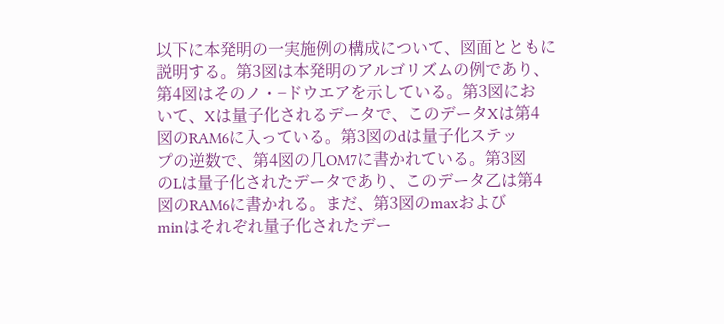以下に本発明の一実施例の構成について、図面とともに
説明する。第3図は本発明のアルゴリズムの例であり、
第4図はそのノ・−ドウエアを示している。第3図にお
いて、Xは量子化されるデータで、このデータXは第4
図のRAM6に入っている。第3図のdは量子化ステッ
プの逆数で、第4図の几OM7に書かれている。第3図
のLは量子化されたデータであり、このデータ乙は第4
図のRAM6に書かれる。まだ、第3図のmaxおよび
minはそれぞれ量子化されたデー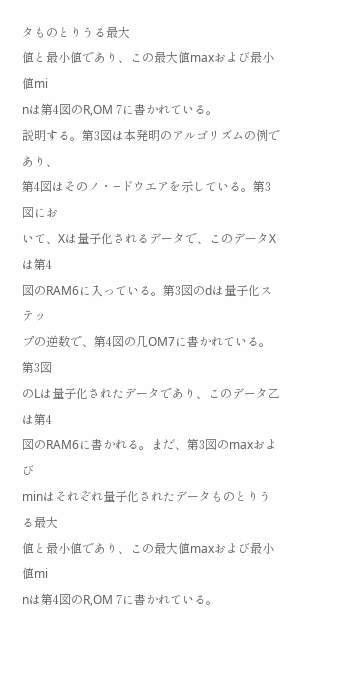タものとりうる最大
値と最小値であり、この最大値maxおよび最小値mi
nは第4図のR,OM 7に書かれている。
説明する。第3図は本発明のアルゴリズムの例であり、
第4図はそのノ・−ドウエアを示している。第3図にお
いて、Xは量子化されるデータで、このデータXは第4
図のRAM6に入っている。第3図のdは量子化ステッ
プの逆数で、第4図の几OM7に書かれている。第3図
のLは量子化されたデータであり、このデータ乙は第4
図のRAM6に書かれる。まだ、第3図のmaxおよび
minはそれぞれ量子化されたデータものとりうる最大
値と最小値であり、この最大値maxおよび最小値mi
nは第4図のR,OM 7に書かれている。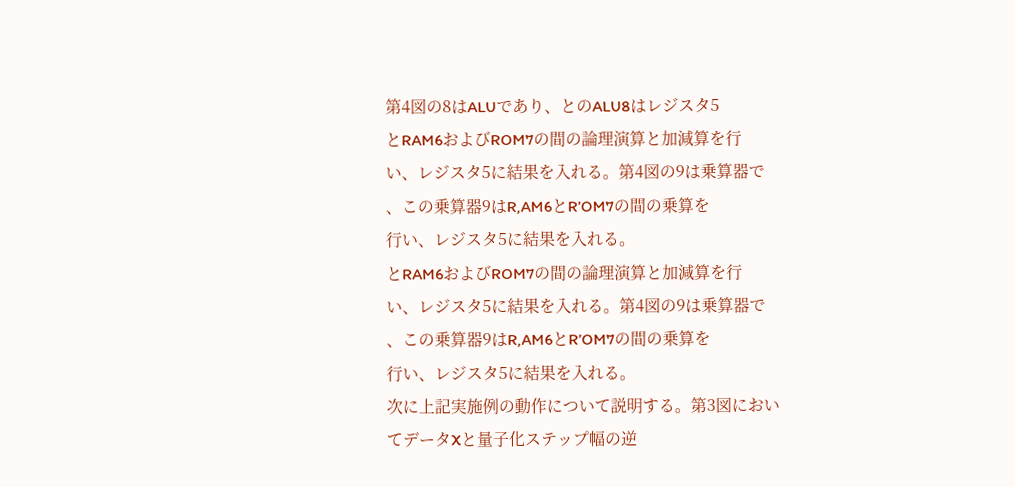第4図の8はALUであり、とのALU8はレジスタ5
とRAM6およびROM7の間の論理演算と加減算を行
い、レジスタ5に結果を入れる。第4図の9は乗算器で
、この乗算器9はR,AM6とR’OM7の間の乗算を
行い、レジスタ5に結果を入れる。
とRAM6およびROM7の間の論理演算と加減算を行
い、レジスタ5に結果を入れる。第4図の9は乗算器で
、この乗算器9はR,AM6とR’OM7の間の乗算を
行い、レジスタ5に結果を入れる。
次に上記実施例の動作について説明する。第3図におい
てデータXと量子化ステップ幅の逆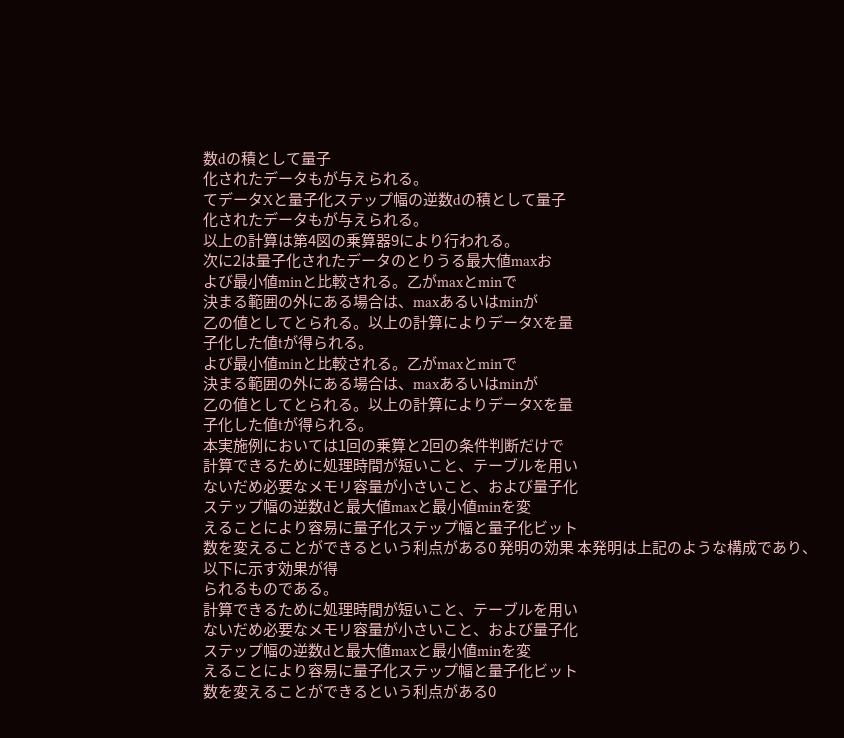数dの積として量子
化されたデータもが与えられる。
てデータXと量子化ステップ幅の逆数dの積として量子
化されたデータもが与えられる。
以上の計算は第4図の乗算器9により行われる。
次に2は量子化されたデータのとりうる最大値maxお
よび最小値minと比較される。乙がmaxとminで
決まる範囲の外にある場合は、maxあるいはminが
乙の値としてとられる。以上の計算によりデータXを量
子化した値tが得られる。
よび最小値minと比較される。乙がmaxとminで
決まる範囲の外にある場合は、maxあるいはminが
乙の値としてとられる。以上の計算によりデータXを量
子化した値tが得られる。
本実施例においては1回の乗算と2回の条件判断だけで
計算できるために処理時間が短いこと、テーブルを用い
ないだめ必要なメモリ容量が小さいこと、および量子化
ステップ幅の逆数dと最大値maxと最小値minを変
えることにより容易に量子化ステップ幅と量子化ビット
数を変えることができるという利点がある0 発明の効果 本発明は上記のような構成であり、以下に示す効果が得
られるものである。
計算できるために処理時間が短いこと、テーブルを用い
ないだめ必要なメモリ容量が小さいこと、および量子化
ステップ幅の逆数dと最大値maxと最小値minを変
えることにより容易に量子化ステップ幅と量子化ビット
数を変えることができるという利点がある0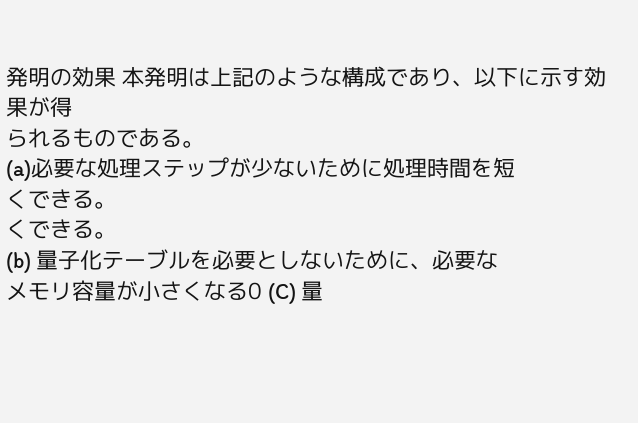発明の効果 本発明は上記のような構成であり、以下に示す効果が得
られるものである。
(a)必要な処理ステップが少ないために処理時間を短
くできる。
くできる。
(b) 量子化テーブルを必要としないために、必要な
メモリ容量が小さくなる0 (C) 量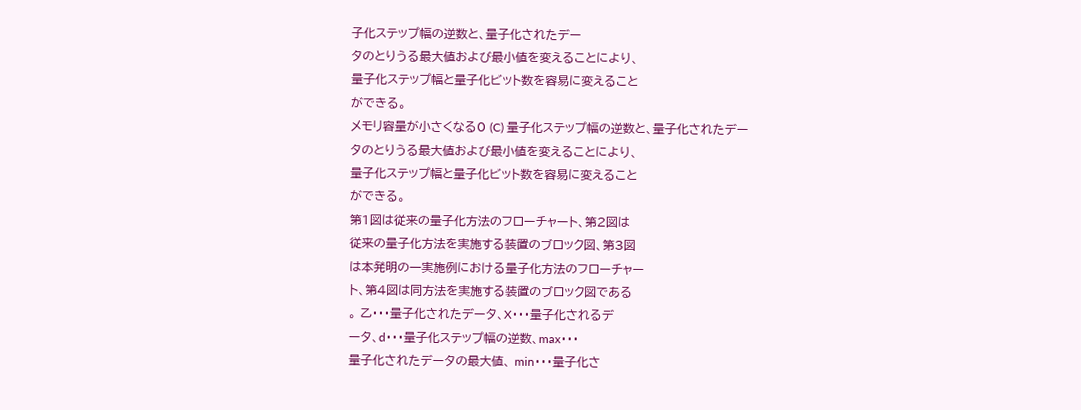子化ステップ幅の逆数と、量子化されたデー
タのとりうる最大値および最小値を変えることにより、
量子化ステップ幅と量子化ビット数を容易に変えること
ができる。
メモリ容量が小さくなる0 (C) 量子化ステップ幅の逆数と、量子化されたデー
タのとりうる最大値および最小値を変えることにより、
量子化ステップ幅と量子化ビット数を容易に変えること
ができる。
第1図は従来の量子化方法のフローチャート、第2図は
従来の量子化方法を実施する装置のブロック図、第3図
は本発明の一実施例における量子化方法のフローチャー
ト、第4図は同方法を実施する装置のブロック図である
。 乙・・・量子化されたデータ、X・・・量子化されるデ
ータ、d・・・量子化ステップ幅の逆数、max・・・
量子化されたデータの最大値、 min・・・量子化さ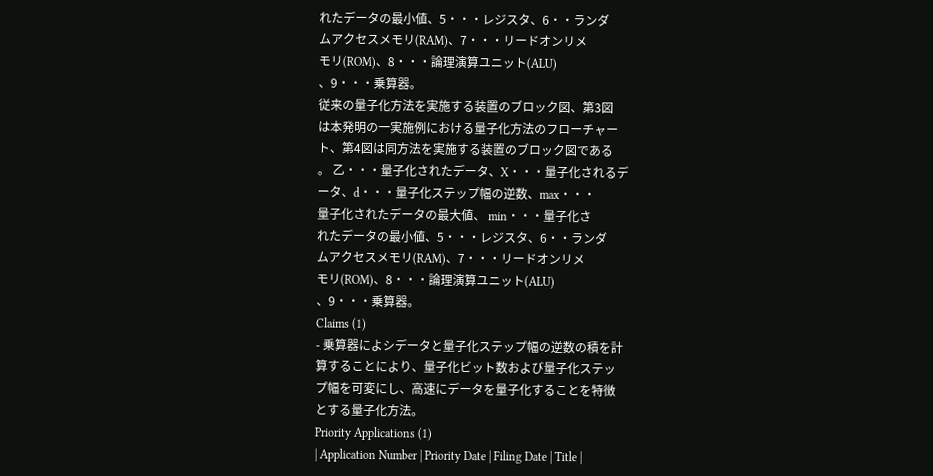れたデータの最小値、5・・・レジスタ、6・・ランダ
ムアクセスメモリ(RAM)、7・・・リードオンリメ
モリ(ROM)、8・・・論理演算ユニット(ALU)
、9・・・乗算器。
従来の量子化方法を実施する装置のブロック図、第3図
は本発明の一実施例における量子化方法のフローチャー
ト、第4図は同方法を実施する装置のブロック図である
。 乙・・・量子化されたデータ、X・・・量子化されるデ
ータ、d・・・量子化ステップ幅の逆数、max・・・
量子化されたデータの最大値、 min・・・量子化さ
れたデータの最小値、5・・・レジスタ、6・・ランダ
ムアクセスメモリ(RAM)、7・・・リードオンリメ
モリ(ROM)、8・・・論理演算ユニット(ALU)
、9・・・乗算器。
Claims (1)
- 乗算器によシデータと量子化ステップ幅の逆数の積を計
算することにより、量子化ビット数および量子化ステッ
プ幅を可変にし、高速にデータを量子化することを特徴
とする量子化方法。
Priority Applications (1)
| Application Number | Priority Date | Filing Date | Title |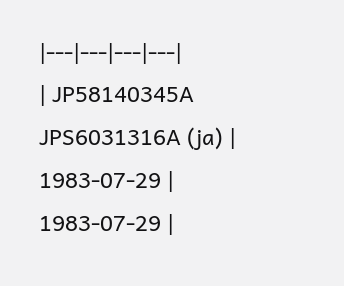|---|---|---|---|
| JP58140345A JPS6031316A (ja) | 1983-07-29 | 1983-07-29 |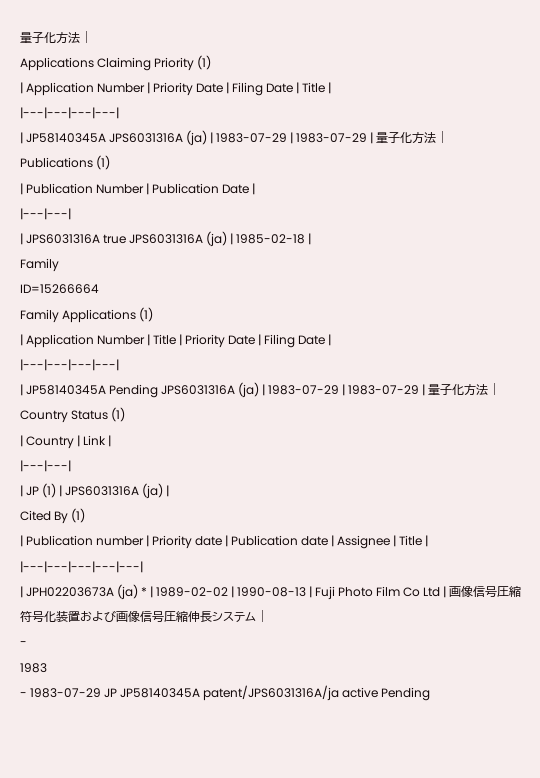量子化方法 |
Applications Claiming Priority (1)
| Application Number | Priority Date | Filing Date | Title |
|---|---|---|---|
| JP58140345A JPS6031316A (ja) | 1983-07-29 | 1983-07-29 | 量子化方法 |
Publications (1)
| Publication Number | Publication Date |
|---|---|
| JPS6031316A true JPS6031316A (ja) | 1985-02-18 |
Family
ID=15266664
Family Applications (1)
| Application Number | Title | Priority Date | Filing Date |
|---|---|---|---|
| JP58140345A Pending JPS6031316A (ja) | 1983-07-29 | 1983-07-29 | 量子化方法 |
Country Status (1)
| Country | Link |
|---|---|
| JP (1) | JPS6031316A (ja) |
Cited By (1)
| Publication number | Priority date | Publication date | Assignee | Title |
|---|---|---|---|---|
| JPH02203673A (ja) * | 1989-02-02 | 1990-08-13 | Fuji Photo Film Co Ltd | 画像信号圧縮符号化装置および画像信号圧縮伸長システム |
-
1983
- 1983-07-29 JP JP58140345A patent/JPS6031316A/ja active Pending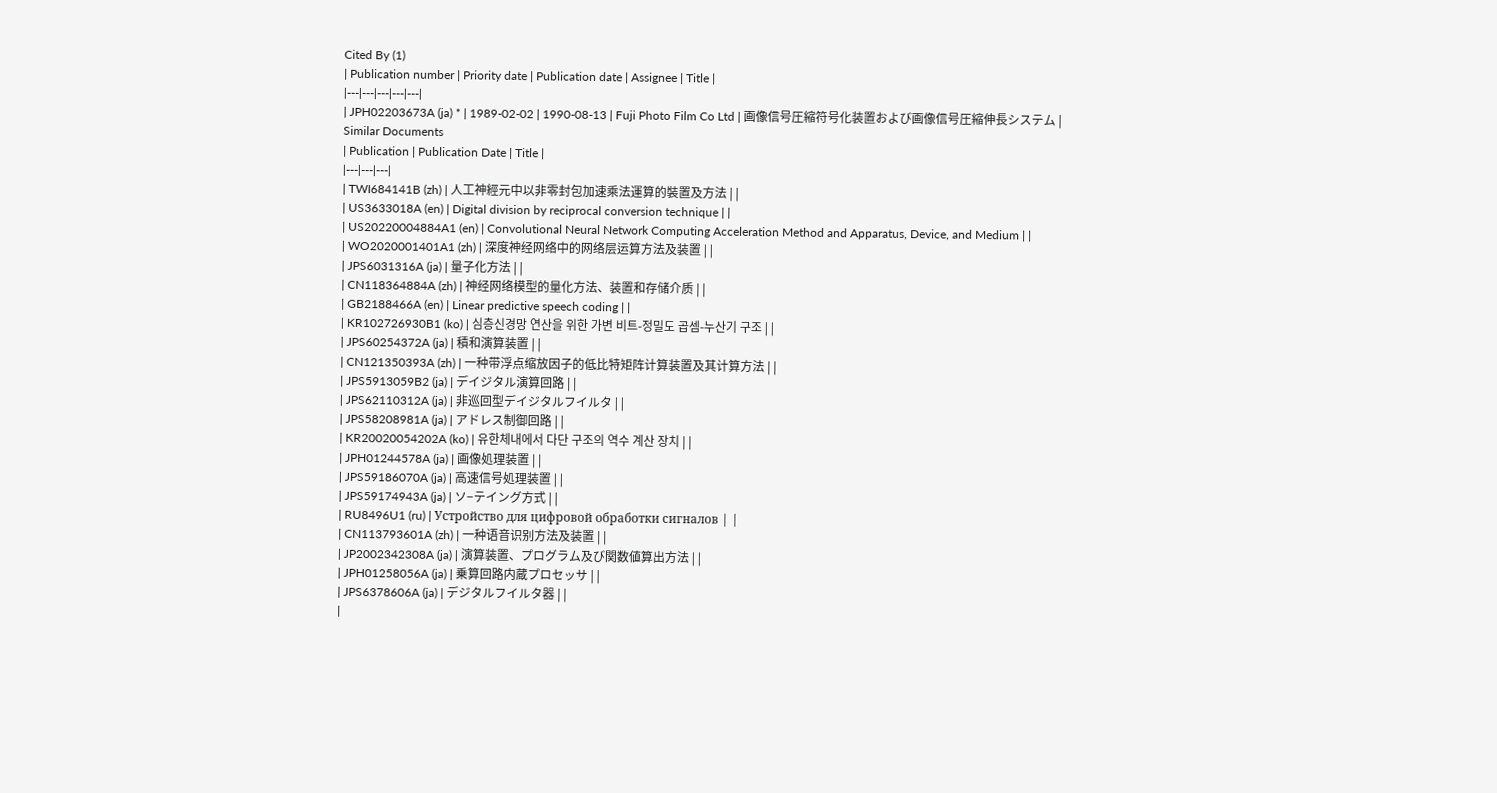Cited By (1)
| Publication number | Priority date | Publication date | Assignee | Title |
|---|---|---|---|---|
| JPH02203673A (ja) * | 1989-02-02 | 1990-08-13 | Fuji Photo Film Co Ltd | 画像信号圧縮符号化装置および画像信号圧縮伸長システム |
Similar Documents
| Publication | Publication Date | Title |
|---|---|---|
| TWI684141B (zh) | 人工神經元中以非零封包加速乘法運算的裝置及方法 | |
| US3633018A (en) | Digital division by reciprocal conversion technique | |
| US20220004884A1 (en) | Convolutional Neural Network Computing Acceleration Method and Apparatus, Device, and Medium | |
| WO2020001401A1 (zh) | 深度神经网络中的网络层运算方法及装置 | |
| JPS6031316A (ja) | 量子化方法 | |
| CN118364884A (zh) | 神经网络模型的量化方法、装置和存储介质 | |
| GB2188466A (en) | Linear predictive speech coding | |
| KR102726930B1 (ko) | 심층신경망 연산을 위한 가변 비트-정밀도 곱셈-누산기 구조 | |
| JPS60254372A (ja) | 積和演算装置 | |
| CN121350393A (zh) | 一种带浮点缩放因子的低比特矩阵计算装置及其计算方法 | |
| JPS5913059B2 (ja) | デイジタル演算回路 | |
| JPS62110312A (ja) | 非巡回型デイジタルフイルタ | |
| JPS58208981A (ja) | アドレス制御回路 | |
| KR20020054202A (ko) | 유한체내에서 다단 구조의 역수 계산 장치 | |
| JPH01244578A (ja) | 画像処理装置 | |
| JPS59186070A (ja) | 高速信号処理装置 | |
| JPS59174943A (ja) | ソ−テイング方式 | |
| RU8496U1 (ru) | Устройство для цифровой обработки сигналов | |
| CN113793601A (zh) | 一种语音识别方法及装置 | |
| JP2002342308A (ja) | 演算装置、プログラム及び関数値算出方法 | |
| JPH01258056A (ja) | 乗算回路内蔵プロセッサ | |
| JPS6378606A (ja) | デジタルフイルタ器 | |
|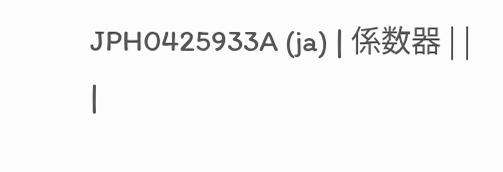JPH0425933A (ja) | 係数器 | |
|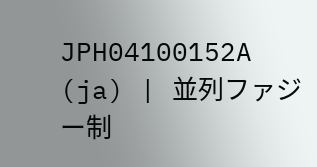JPH04100152A (ja) | 並列ファジー制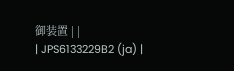御装置 | |
| JPS6133229B2 (ja) |